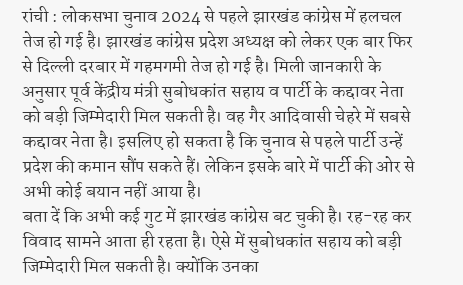रांची : लोकसभा चुनाव 2024 से पहले झारखंड कांग्रेस में हलचल तेज हो गई है। झारखंड कांग्रेस प्रदेश अध्यक्ष को लेकर एक बार फिर से दिल्ली दरबार में गहमगमी तेज हो गई है। मिली जानकारी के अनुसार पूर्व केंद्रीय मंत्री सुबोधकांत सहाय व पार्टी के कद्दावर नेता को बड़ी जिम्मेदारी मिल सकती है। वह गैर आदिवासी चेहरे में सबसे कद्दावर नेता है। इसलिए हो सकता है कि चुनाव से पहले पार्टी उन्हें प्रदेश की कमान सौंप सकते हैं। लेकिन इसके बारे में पार्टी की ओर से अभी कोई बयान नहीं आया है।
बता दें कि अभी कई गुट में झारखंड कांग्रेस बट चुकी है। रह-रह कर विवाद सामने आता ही रहता है। ऐसे में सुबोधकांत सहाय को बड़ी जिम्मेदारी मिल सकती है। क्योंकि उनका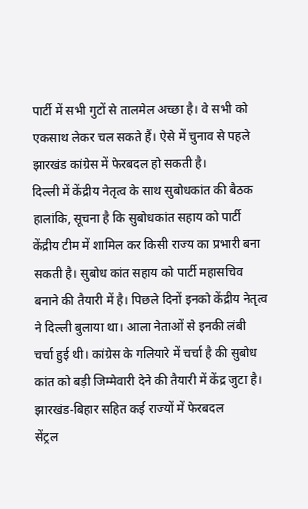पार्टी में सभी गुटों से तालमेल अच्छा है। वे सभी को एकसाथ लेकर चल सकते हैं। ऐसे में चुनाव से पहले झारखंड कांग्रेस में फेरबदल हो सकती है।
दिल्ली में केंद्रीय नेतृत्व के साथ सुबोधकांत की बैठक
हालांकि, सूचना है कि सुबोधकांत सहाय को पार्टी केंद्रीय टीम में शामिल कर किसी राज्य का प्रभारी बना सकती है। सुबोध कांत सहाय को पार्टी महासचिव बनाने की तैयारी में है। पिछले दिनों इनको केंद्रीय नेतृत्व ने दिल्ली बुलाया था। आला नेताओं से इनकी लंबी चर्चा हुई थी। कांग्रेस के गलियारे में चर्चा है की सुबोध कांत को बड़ी जिम्मेवारी देने की तैयारी में केंद्र जुटा है।
झारखंड-बिहार सहित कई राज्यों में फेरबदल
सेंट्रल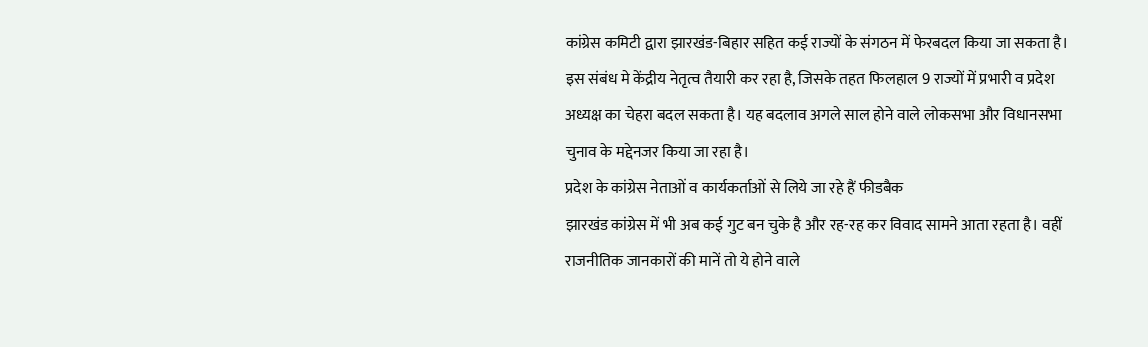कांग्रेस कमिटी द्वारा झारखंड-बिहार सहित कई राज्यों के संगठन में फेरबदल किया जा सकता है। इस संबंध मे केंद्रीय नेतृत्व तैयारी कर रहा है, जिसके तहत फिलहाल 9 राज्यों में प्रभारी व प्रदेश अध्यक्ष का चेहरा बदल सकता है। यह बदलाव अगले साल होने वाले लोकसभा और विधानसभा चुनाव के मद्देनजर किया जा रहा है।
प्रदेश के कांग्रेस नेताओं व कार्यकर्ताओं से लिये जा रहे हैं फीडबैक
झारखंड कांग्रेस में भी अब कई गुट बन चुके है और रह-रह कर विवाद सामने आता रहता है। वहीं राजनीतिक जानकारों की मानें तो ये होने वाले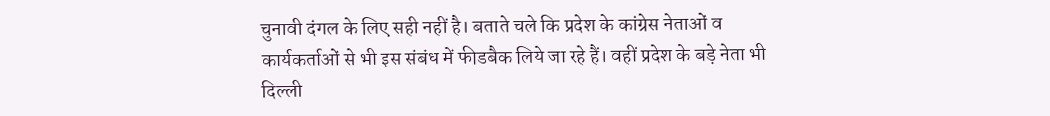चुनावी दंगल के लिए सही नहीं है। बताते चले कि प्रदेश के कांग्रेस नेताओं व कार्यकर्ताओं से भी इस संबंध में फीडबैक लिये जा रहे हैं। वहीं प्रदेश के बड़े नेता भी दिल्ली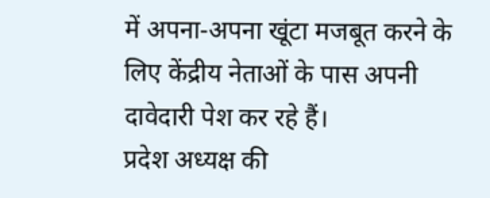में अपना-अपना खूंटा मजबूत करने के लिए केंद्रीय नेताओं के पास अपनी दावेदारी पेश कर रहे हैं।
प्रदेश अध्यक्ष की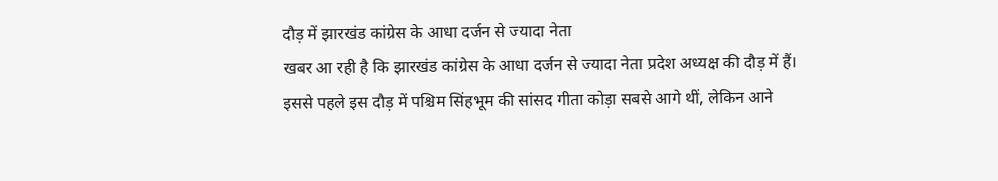दौड़ में झारखंड कांग्रेस के आधा दर्जन से ज्यादा नेता
खबर आ रही है कि झारखंड कांग्रेस के आधा दर्जन से ज्यादा नेता प्रदेश अध्यक्ष की दौड़ में हैं। इससे पहले इस दौड़ में पश्चिम सिंहभूम की सांसद गीता कोड़ा सबसे आगे थीं, लेकिन आने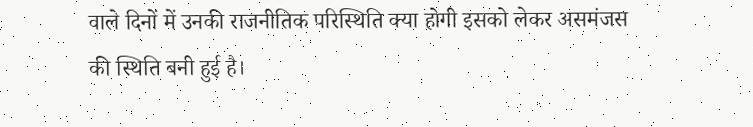वाले दिनों में उनकी राजनीतिक परिस्थिति क्या होगी इसको लेकर असमंजस की स्थिति बनी हुई है।